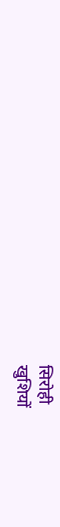सिरोही
खुशियों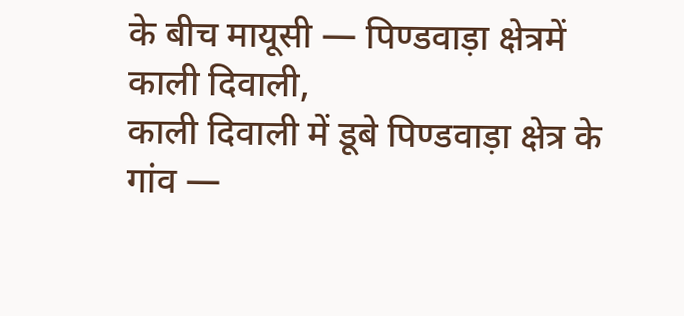के बीच मायूसी — पिण्डवाड़ा क्षेत्रमें काली दिवाली,
काली दिवाली में डूबे पिण्डवाड़ा क्षेत्र के गांव —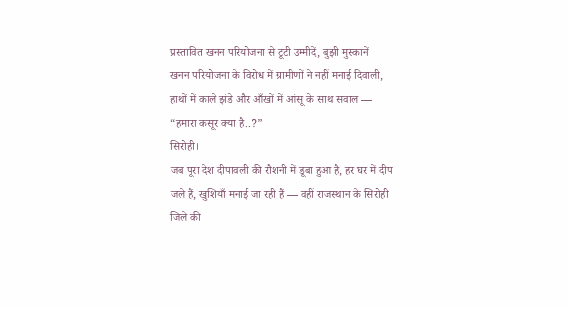प्रस्तावित खनन परियोजना से टूटी उम्मीदें, बुझी मुस्कानें
खनन परियोजना के विरोध में ग्रामीणों ने नहीं मनाई दिवाली, हाथों में काले झंडे और आँखों में आंसू के साथ सवाल — “हमारा कसूर क्या है..?”
सिरोही।
जब पूरा देश दीपावली की रौशनी में डूबा हुआ है, हर घर में दीप जले हैं, खुशियाँ मनाई जा रही हैं — वहीं राजस्थान के सिरोही जिले की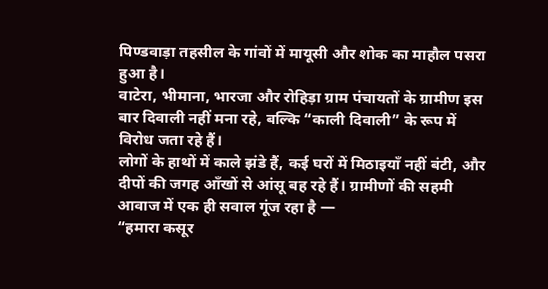पिण्डवाड़ा तहसील के गांवों में मायूसी और शोक का माहौल पसरा हुआ है।
वाटेरा, भीमाना, भारजा और रोहिड़ा ग्राम पंचायतों के ग्रामीण इस बार दिवाली नहीं मना रहे, बल्कि “काली दिवाली” के रूप में विरोध जता रहे हैं।
लोगों के हाथों में काले झंडे हैं, कई घरों में मिठाइयाँ नहीं बंटी, और दीपों की जगह आँखों से आंसू बह रहे हैं। ग्रामीणों की सहमी आवाज में एक ही सवाल गूंज रहा है —
“हमारा कसूर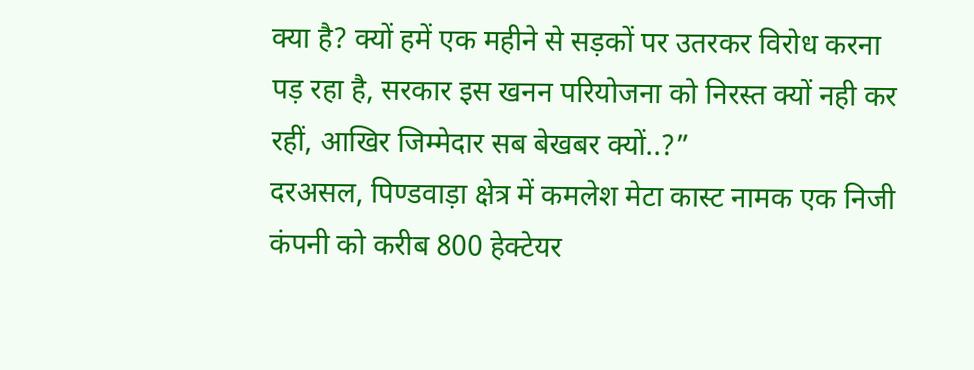क्या है? क्यों हमें एक महीने से सड़कों पर उतरकर विरोध करना पड़ रहा है, सरकार इस खनन परियोजना को निरस्त क्यों नही कर रहीं, आखिर जिम्मेदार सब बेखबर क्यों..?”
दरअसल, पिण्डवाड़ा क्षेत्र में कमलेश मेटा कास्ट नामक एक निजी कंपनी को करीब 800 हेक्टेयर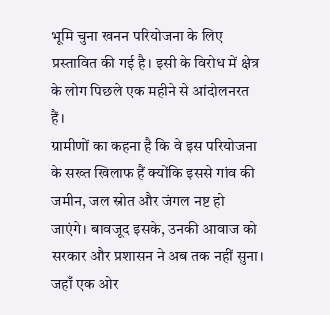भूमि चुना खनन परियोजना के लिए प्रस्तावित की गई है। इसी के विरोध में क्षेत्र के लोग पिछले एक महीने से आंदोलनरत हैं।
ग्रामीणों का कहना है कि वे इस परियोजना के सख्त खिलाफ हैं क्योंकि इससे गांव की जमीन, जल स्रोत और जंगल नष्ट हो जाएंगे। बावजूद इसके, उनकी आवाज को सरकार और प्रशासन ने अब तक नहीं सुना।
जहाँ एक ओर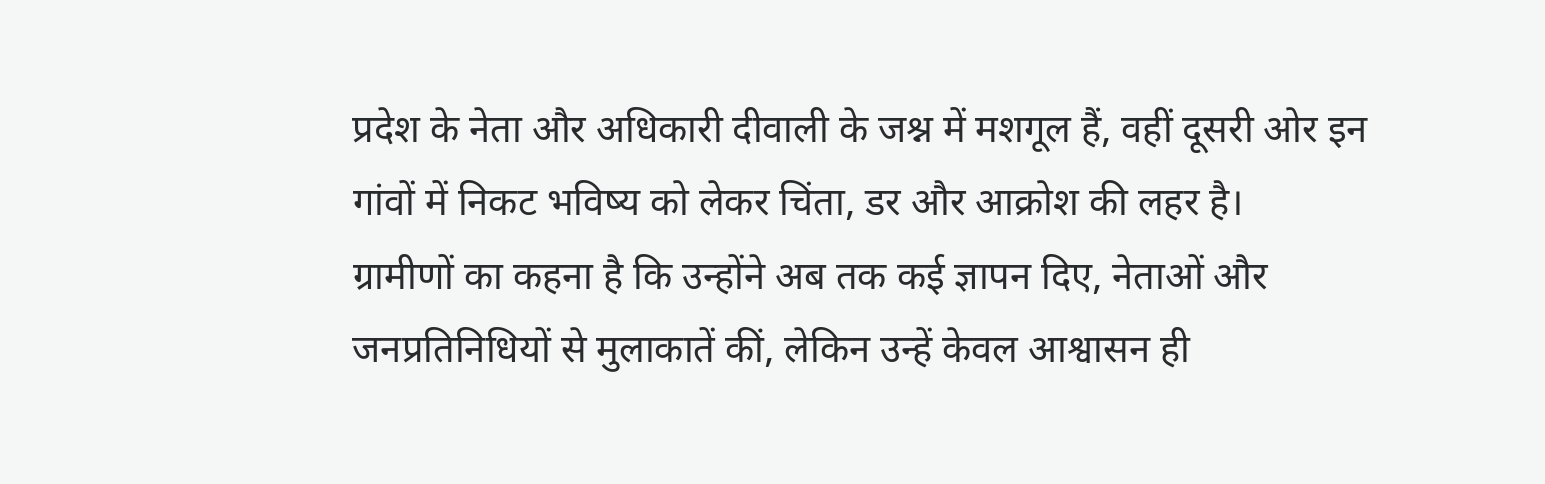प्रदेश के नेता और अधिकारी दीवाली के जश्न में मशगूल हैं, वहीं दूसरी ओर इन गांवों में निकट भविष्य को लेकर चिंता, डर और आक्रोश की लहर है।
ग्रामीणों का कहना है कि उन्होंने अब तक कई ज्ञापन दिए, नेताओं और जनप्रतिनिधियों से मुलाकातें कीं, लेकिन उन्हें केवल आश्वासन ही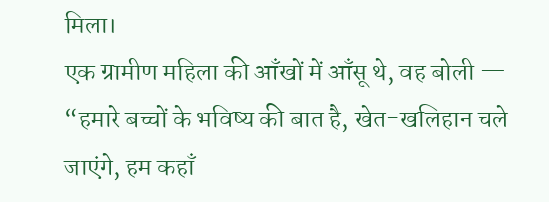मिला।
एक ग्रामीण महिला की आँखों में आँसू थे, वह बोली —
“हमारे बच्चों के भविष्य की बात है, खेत-खलिहान चले जाएंगे, हम कहाँ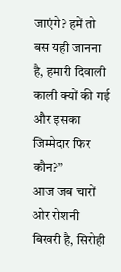जाएंगे? हमें तो बस यही जानना है, हमारी दिवाली काली क्यों की गई और इसका जिम्मेदार फिर कौन?”
आज जब चारों ओर रोशनी बिखरी है, सिरोही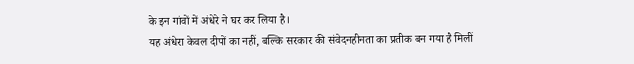के इन गांवों में अंधेरे ने घर कर लिया है।
यह अंधेरा केवल दीपों का नहीं, बल्कि सरकार की संवेदनहीनता का प्रतीक बन गया है मिलीं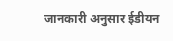जानकारी अनुसार ईडीयन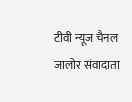टीवी न्यूज चैनल जालोर संवादाता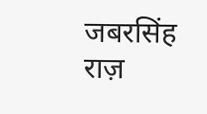जबरसिंह राज़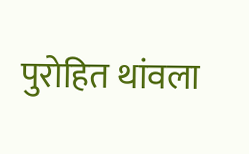पुरोहित थांवला